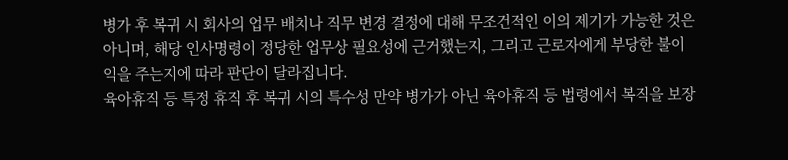병가 후 복귀 시 회사의 업무 배치나 직무 변경 결정에 대해 무조건적인 이의 제기가 가능한 것은 아니며, 해당 인사명령이 정당한 업무상 필요성에 근거했는지, 그리고 근로자에게 부당한 불이익을 주는지에 따라 판단이 달라집니다.
육아휴직 등 특정 휴직 후 복귀 시의 특수성 만약 병가가 아닌 육아휴직 등 법령에서 복직을 보장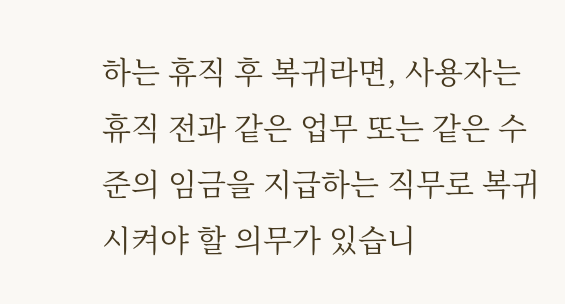하는 휴직 후 복귀라면, 사용자는 휴직 전과 같은 업무 또는 같은 수준의 임금을 지급하는 직무로 복귀시켜야 할 의무가 있습니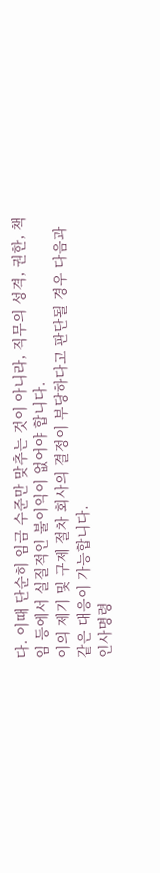다. 이때 단순히 임금 수준만 맞추는 것이 아니라, 직무의 성격, 권한, 책임 등에서 실질적인 불이익이 없어야 합니다.
이의 제기 및 구제 절차 회사의 결정이 부당하다고 판단될 경우 다음과 같은 대응이 가능합니다.
인사명령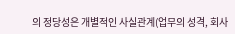의 정당성은 개별적인 사실관계(업무의 성격, 회사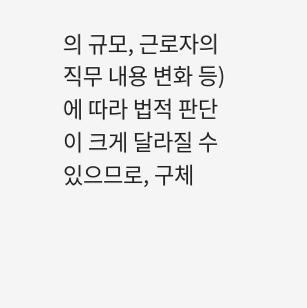의 규모, 근로자의 직무 내용 변화 등)에 따라 법적 판단이 크게 달라질 수 있으므로, 구체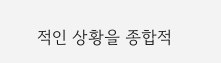적인 상황을 종합적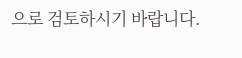으로 검토하시기 바랍니다.